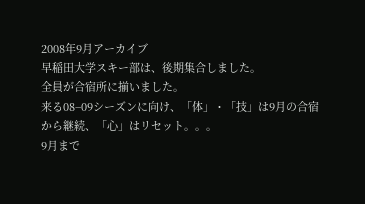2008年9月アーカイブ
早稲田大学スキー部は、後期集合しました。
全員が合宿所に揃いました。
来る08−09シーズンに向け、「体」・「技」は9月の合宿から継続、「心」はリセット。。。
9月まで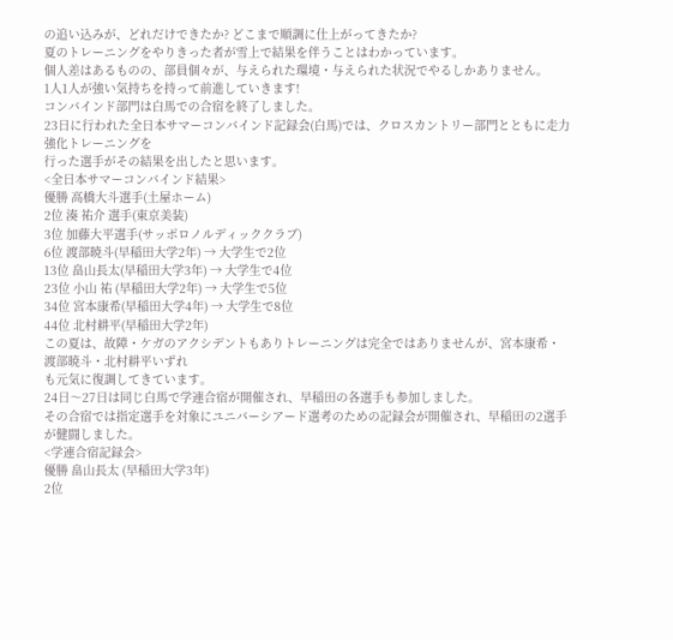の追い込みが、どれだけできたか? どこまで順調に仕上がってきたか?
夏のトレーニングをやりきった者が雪上で結果を伴うことはわかっています。
個人差はあるものの、部員個々が、与えられた環境・与えられた状況でやるしかありません。
1人1人が強い気持ちを持って前進していきます!
コンバインド部門は白馬での合宿を終了しました。
23日に行われた全日本サマーコンバインド記録会(白馬)では、クロスカントリー部門とともに走力強化トレーニングを
行った選手がその結果を出したと思います。
<全日本サマーコンバインド結果>
優勝 高橋大斗選手(土屋ホーム)
2位 湊 祐介 選手(東京美装)
3位 加藤大平選手(サッポロノルディッククラブ)
6位 渡部暁斗(早稲田大学2年) → 大学生で2位
13位 畠山長太(早稲田大学3年) → 大学生で4位
23位 小山 祐 (早稲田大学2年) → 大学生で5位
34位 宮本康希(早稲田大学4年) → 大学生で8位
44位 北村耕平(早稲田大学2年)
この夏は、故障・ケガのアクシデントもありトレーニングは完全ではありませんが、宮本康希・渡部暁斗・北村耕平いずれ
も元気に復調してきています。
24日〜27日は同じ白馬で学連合宿が開催され、早稲田の各選手も参加しました。
その合宿では指定選手を対象にユニバーシアード選考のための記録会が開催され、早稲田の2選手が健闘しました。
<学連合宿記録会>
優勝 畠山長太 (早稲田大学3年)
2位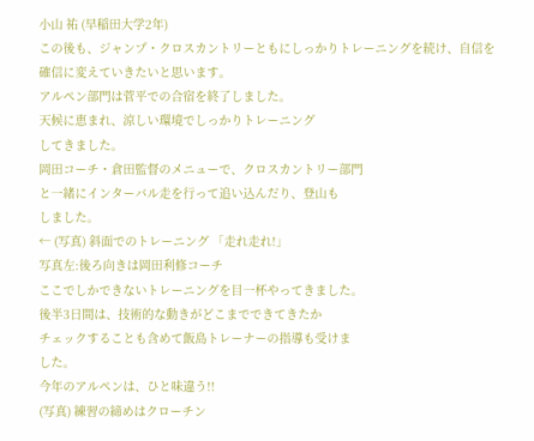小山 祐 (早稲田大学2年)
この後も、ジャンプ・クロスカントリーともにしっかりトレーニングを続け、自信を確信に変えていきたいと思います。
アルペン部門は菅平での合宿を終了しました。
天候に恵まれ、涼しい環境でしっかりトレーニング
してきました。
岡田コーチ・倉田監督のメニューで、クロスカントリー部門
と一緒にインターバル走を行って追い込んだり、登山も
しました。
← (写真) 斜面でのトレーニング 「走れ走れ!」
写真左:後ろ向きは岡田利修コーチ
ここでしかできないトレーニングを目一杯やってきました。
後半3日間は、技術的な動きがどこまでできてきたか
チェックすることも含めて飯島トレーナーの指導も受けま
した。
今年のアルペンは、ひと味違う!!
(写真) 練習の締めはクローチン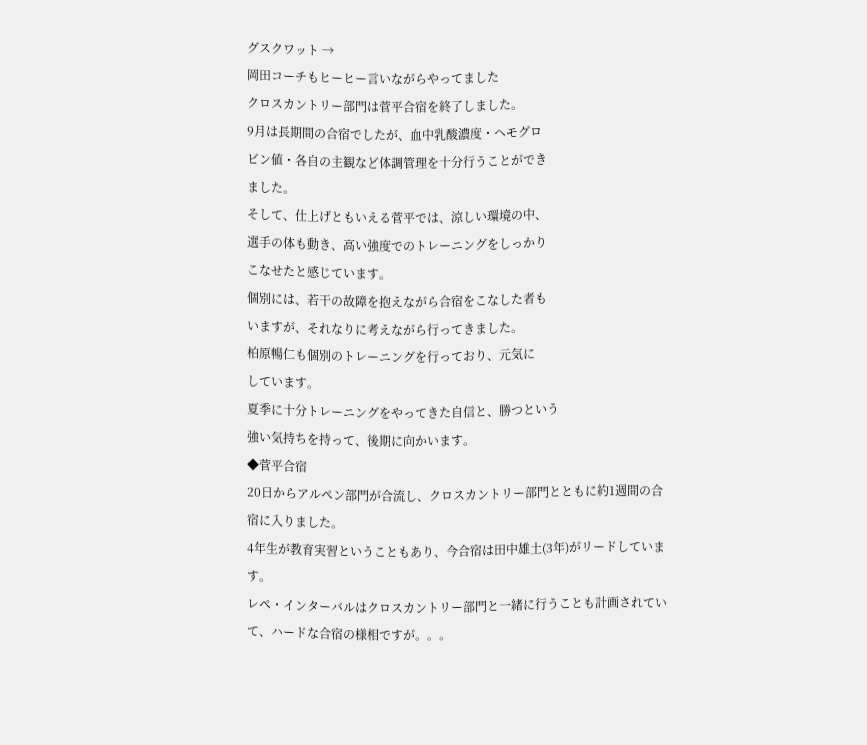グスクワット →
岡田コーチもヒーヒー言いながらやってました
クロスカントリー部門は菅平合宿を終了しました。
9月は長期間の合宿でしたが、血中乳酸濃度・ヘモグロ
ビン値・各自の主観など体調管理を十分行うことができ
ました。
そして、仕上げともいえる菅平では、涼しい環境の中、
選手の体も動き、高い強度でのトレーニングをしっかり
こなせたと感じています。
個別には、若干の故障を抱えながら合宿をこなした者も
いますが、それなりに考えながら行ってきました。
柏原暢仁も個別のトレーニングを行っており、元気に
しています。
夏季に十分トレーニングをやってきた自信と、勝つという
強い気持ちを持って、後期に向かいます。
◆菅平合宿
20日からアルペン部門が合流し、クロスカントリー部門とともに約1週間の合宿に入りました。
4年生が教育実習ということもあり、今合宿は田中雄土(3年)がリードしています。
レペ・インターバルはクロスカントリー部門と一緒に行うことも計画されていて、ハードな合宿の様相ですが。。。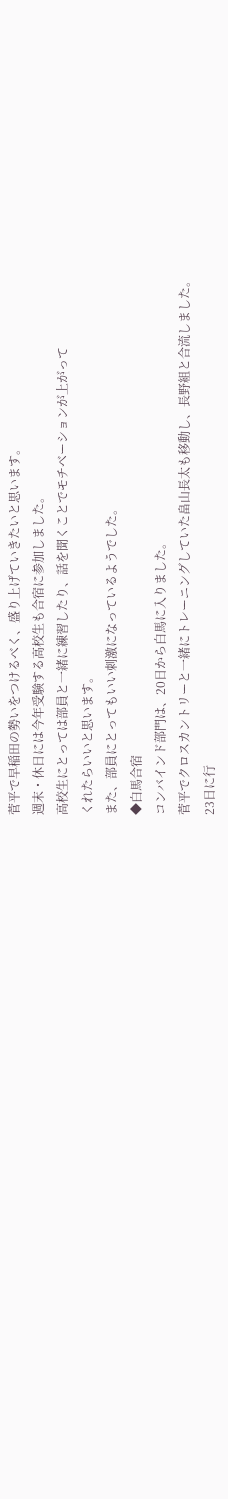菅平で早稲田の勢いをつけるべく、盛り上げていきたいと思います。
週末・休日には今年受験する高校生も合宿に参加しました。
高校生にとっては部員と一緒に練習したり、話を聞くことでモチベーションが上がって
くれたらいいと思います。
また、部員にとってもいい刺激になっているようでした。
◆白馬合宿
コンバインド部門は、20日から白馬に入りました。
菅平でクロスカントリーと一緒にトレーニングしていた畠山長太も移動し、長野組と合流しました。
23日に行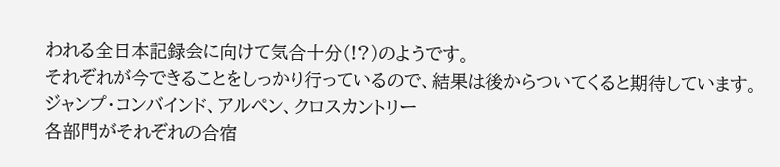われる全日本記録会に向けて気合十分(!?)のようです。
それぞれが今できることをしっかり行っているので、結果は後からついてくると期待しています。
ジャンプ・コンバインド、アルペン、クロスカントリー
各部門がそれぞれの合宿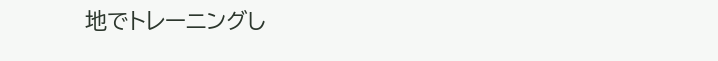地でトレーニングし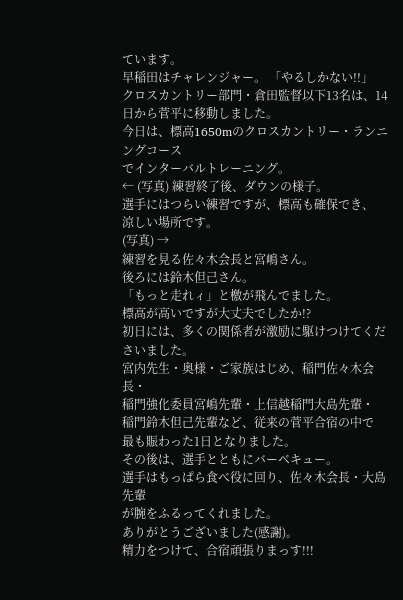ています。
早稲田はチャレンジャー。 「やるしかない!!」
クロスカントリー部門・倉田監督以下13名は、14日から菅平に移動しました。
今日は、標高1650mのクロスカントリー・ランニングコース
でインターバルトレーニング。
← (写真) 練習終了後、ダウンの様子。
選手にはつらい練習ですが、標高も確保でき、
涼しい場所です。
(写真) →
練習を見る佐々木会長と宮嶋さん。
後ろには鈴木但己さん。
「もっと走れィ」と檄が飛んでました。
標高が高いですが大丈夫でしたか!?
初日には、多くの関係者が激励に駆けつけてくださいました。
宮内先生・奥様・ご家族はじめ、稲門佐々木会長・
稲門強化委員宮嶋先輩・上信越稲門大島先輩・
稲門鈴木但己先輩など、従来の菅平合宿の中で
最も賑わった1日となりました。
その後は、選手とともにバーベキュー。
選手はもっぱら食べ役に回り、佐々木会長・大島先輩
が腕をふるってくれました。
ありがとうございました(感謝)。
精力をつけて、合宿頑張りまっす!!!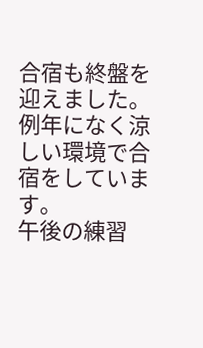合宿も終盤を迎えました。 例年になく涼しい環境で合宿をしています。
午後の練習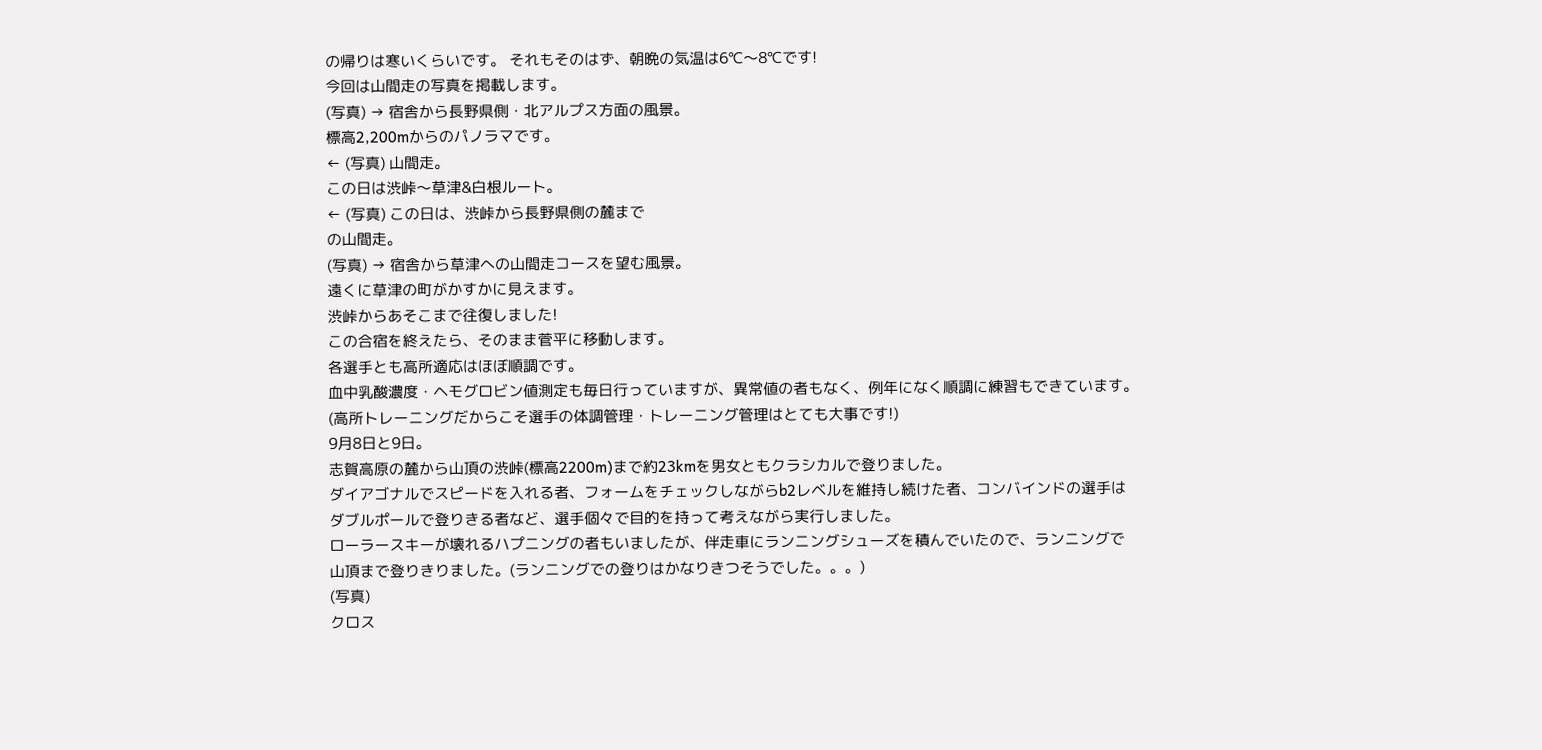の帰りは寒いくらいです。 それもそのはず、朝晩の気温は6℃〜8℃です!
今回は山間走の写真を掲載します。
(写真) → 宿舎から長野県側・北アルプス方面の風景。
標高2,200mからのパノラマです。
← (写真) 山間走。
この日は渋峠〜草津&白根ルート。
← (写真) この日は、渋峠から長野県側の麓まで
の山間走。
(写真) → 宿舎から草津への山間走コースを望む風景。
遠くに草津の町がかすかに見えます。
渋峠からあそこまで往復しました!
この合宿を終えたら、そのまま菅平に移動します。
各選手とも高所適応はほぼ順調です。
血中乳酸濃度・ヘモグロビン値測定も毎日行っていますが、異常値の者もなく、例年になく順調に練習もできています。
(高所トレーニングだからこそ選手の体調管理・トレーニング管理はとても大事です!)
9月8日と9日。
志賀高原の麓から山頂の渋峠(標高2200m)まで約23kmを男女ともクラシカルで登りました。
ダイアゴナルでスピードを入れる者、フォームをチェックしながらb2レベルを維持し続けた者、コンバインドの選手は
ダブルポールで登りきる者など、選手個々で目的を持って考えながら実行しました。
ローラースキーが壊れるハプニングの者もいましたが、伴走車にランニングシューズを積んでいたので、ランニングで
山頂まで登りきりました。(ランニングでの登りはかなりきつそうでした。。。)
(写真)
クロス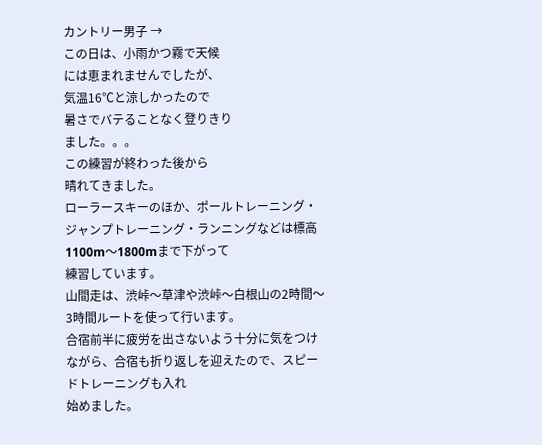カントリー男子 →
この日は、小雨かつ霧で天候
には恵まれませんでしたが、
気温16℃と涼しかったので
暑さでバテることなく登りきり
ました。。。
この練習が終わった後から
晴れてきました。
ローラースキーのほか、ポールトレーニング・ジャンプトレーニング・ランニングなどは標高1100m〜1800mまで下がって
練習しています。
山間走は、渋峠〜草津や渋峠〜白根山の2時間〜3時間ルートを使って行います。
合宿前半に疲労を出さないよう十分に気をつけながら、合宿も折り返しを迎えたので、スピードトレーニングも入れ
始めました。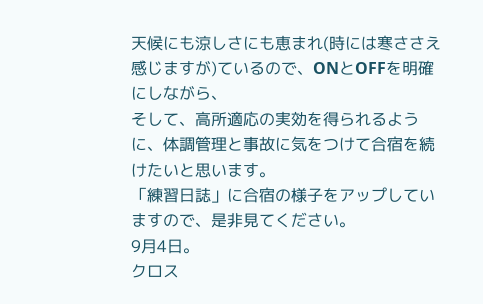天候にも涼しさにも恵まれ(時には寒ささえ感じますが)ているので、ONとOFFを明確にしながら、
そして、高所適応の実効を得られるように、体調管理と事故に気をつけて合宿を続けたいと思います。
「練習日誌」に合宿の様子をアップしていますので、是非見てください。
9月4日。
クロス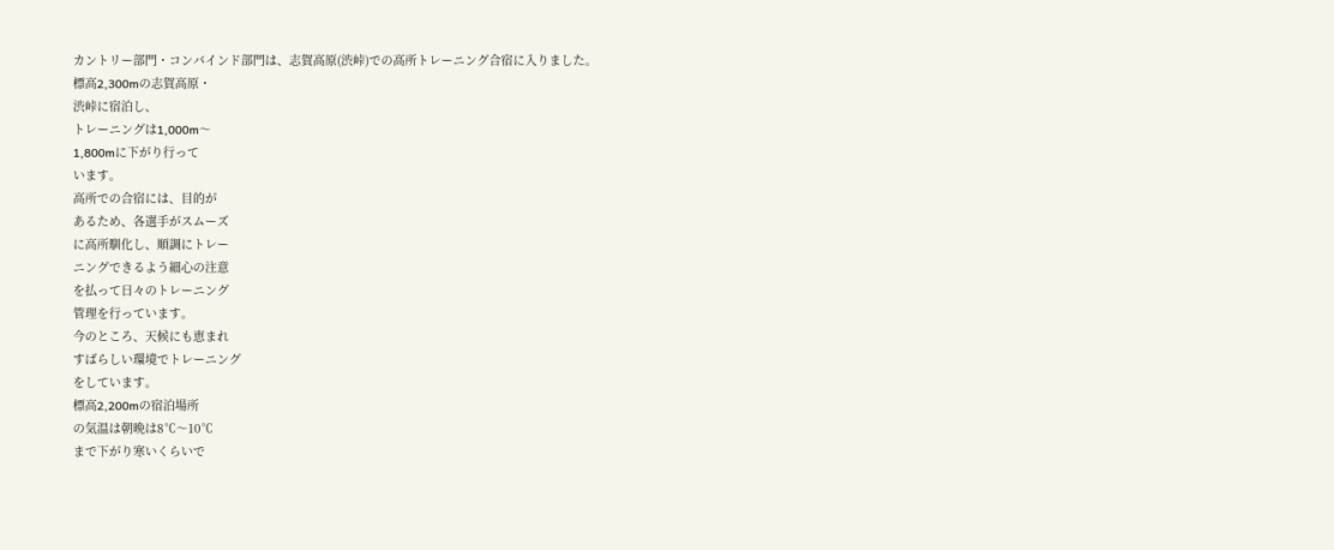カントリー部門・コンバインド部門は、志賀高原(渋峠)での高所トレーニング合宿に入りました。
標高2,300mの志賀高原・
渋峠に宿泊し、
トレーニングは1,000m〜
1,800mに下がり行って
います。
高所での合宿には、目的が
あるため、各選手がスムーズ
に高所馴化し、順調にトレー
ニングできるよう細心の注意
を払って日々のトレーニング
管理を行っています。
今のところ、天候にも恵まれ
すばらしい環境でトレーニング
をしています。
標高2,200mの宿泊場所
の気温は朝晩は8℃〜10℃
まで下がり寒いくらいで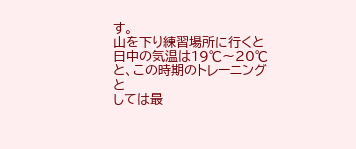す。
山を下り練習場所に行くと
日中の気温は19℃〜20℃
と、この時期のトレーニングと
しては最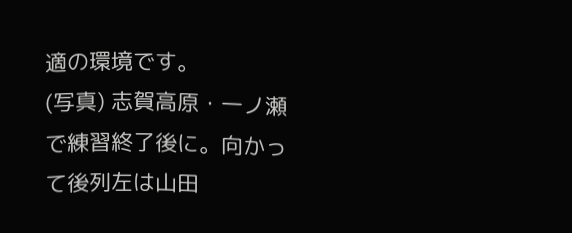適の環境です。
(写真) 志賀高原・一ノ瀬で練習終了後に。向かって後列左は山田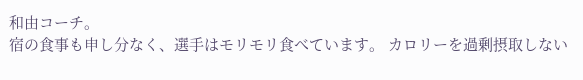和由コーチ。
宿の食事も申し分なく、選手はモリモリ食べています。 カロリーを過剰摂取しない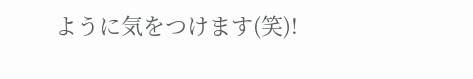ように気をつけます(笑)!